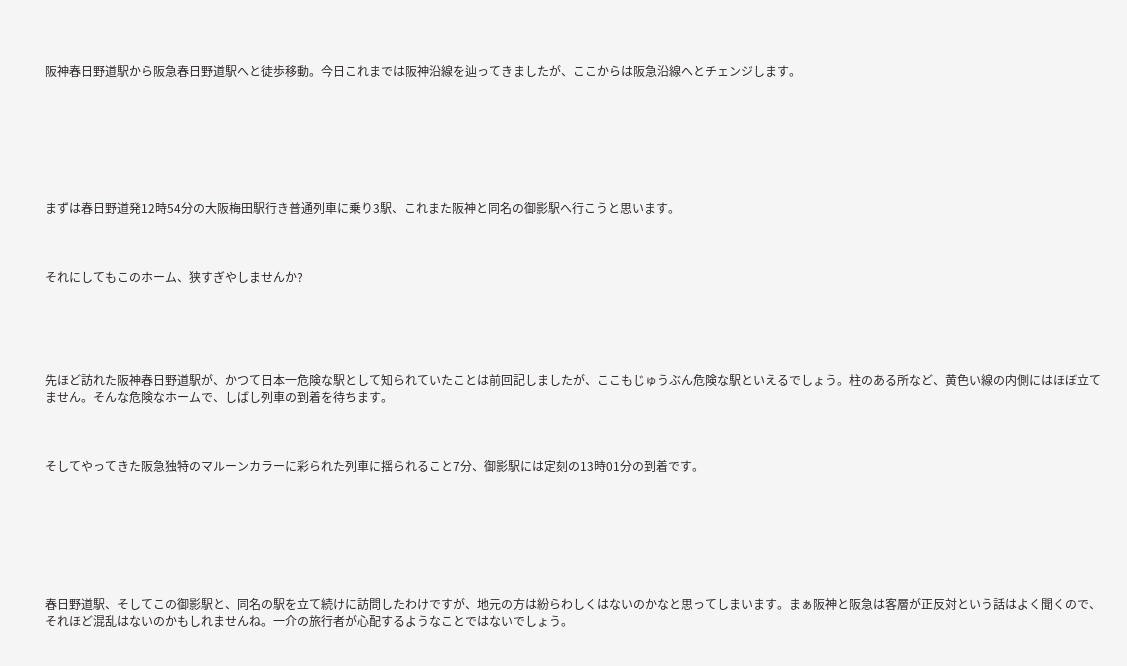阪神春日野道駅から阪急春日野道駅へと徒歩移動。今日これまでは阪神沿線を辿ってきましたが、ここからは阪急沿線へとチェンジします。







まずは春日野道発12時54分の大阪梅田駅行き普通列車に乗り3駅、これまた阪神と同名の御影駅へ行こうと思います。



それにしてもこのホーム、狭すぎやしませんか?





先ほど訪れた阪神春日野道駅が、かつて日本一危険な駅として知られていたことは前回記しましたが、ここもじゅうぶん危険な駅といえるでしょう。柱のある所など、黄色い線の内側にはほぼ立てません。そんな危険なホームで、しばし列車の到着を待ちます。



そしてやってきた阪急独特のマルーンカラーに彩られた列車に揺られること7分、御影駅には定刻の13時01分の到着です。







春日野道駅、そしてこの御影駅と、同名の駅を立て続けに訪問したわけですが、地元の方は紛らわしくはないのかなと思ってしまいます。まぁ阪神と阪急は客層が正反対という話はよく聞くので、それほど混乱はないのかもしれませんね。一介の旅行者が心配するようなことではないでしょう。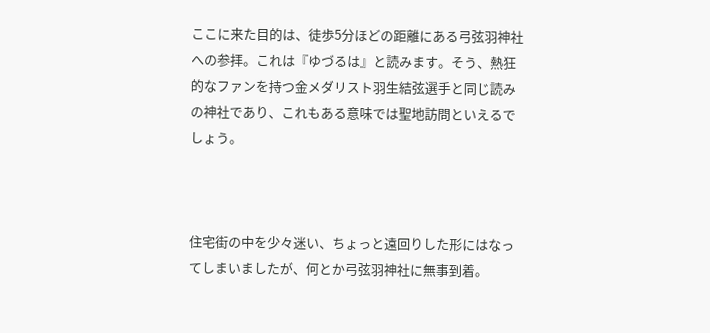ここに来た目的は、徒歩5分ほどの距離にある弓弦羽神社への参拝。これは『ゆづるは』と読みます。そう、熱狂的なファンを持つ金メダリスト羽生結弦選手と同じ読みの神社であり、これもある意味では聖地訪問といえるでしょう。



住宅街の中を少々迷い、ちょっと遠回りした形にはなってしまいましたが、何とか弓弦羽神社に無事到着。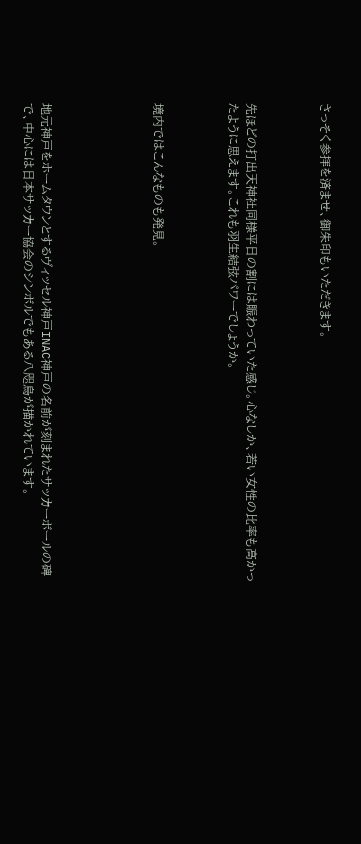さっそく参拝を済ませ、御朱印もいただきます。



先ほどの打出天神社同様平日の割には賑わっていた感じ。心なしか、若い女性の比率も高かったように思えます。これも羽生結弦パワーでしょうか。



境内ではこんなものも発見。





地元神戸をホームタウンとするヴィッセル神戸INAC神戸の名前が刻まれたサッカーボールの碑で、中心には日本サッカー協会のシンボルでもある八咫烏が描かれています。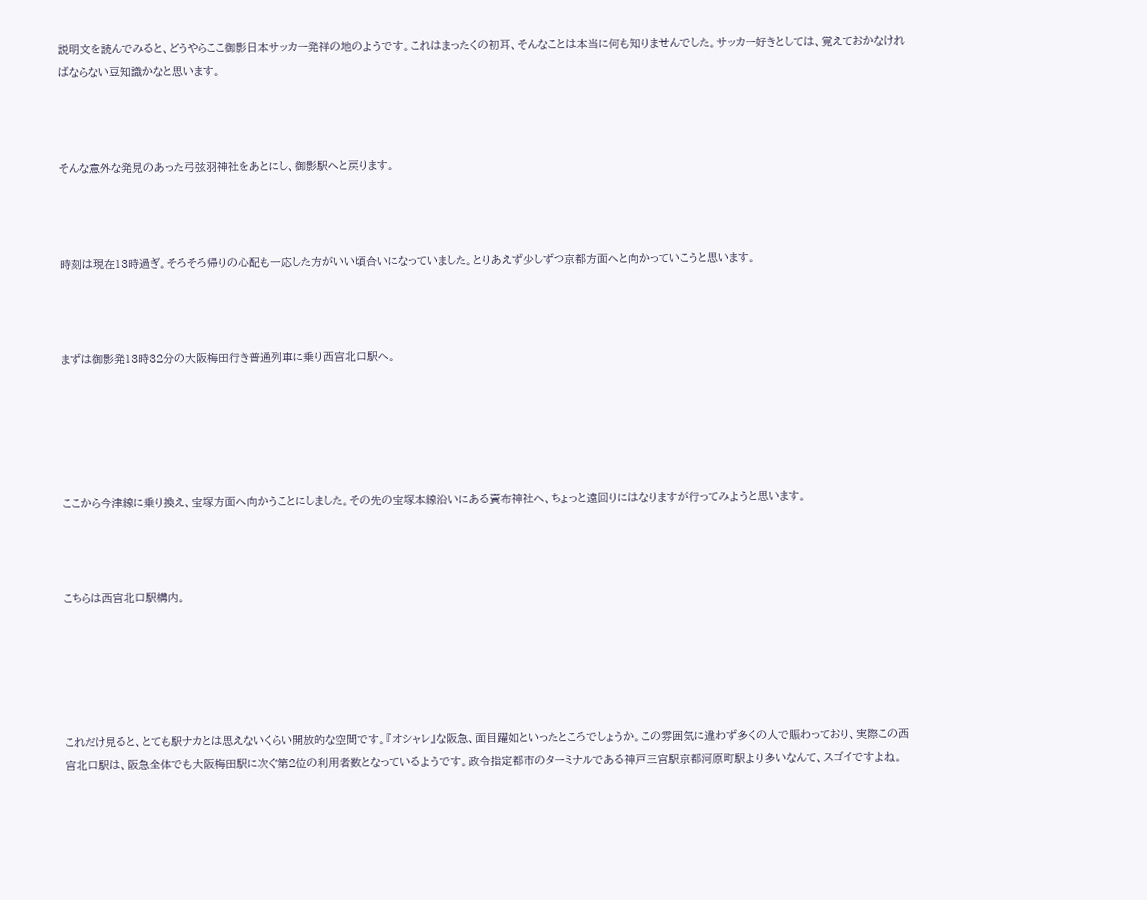説明文を読んでみると、どうやらここ御影日本サッカー発祥の地のようです。これはまったくの初耳、そんなことは本当に何も知りませんでした。サッカー好きとしては、覚えておかなければならない豆知識かなと思います。



そんな意外な発見のあった弓弦羽神社をあとにし、御影駅へと戻ります。



時刻は現在13時過ぎ。そろそろ帰りの心配も一応した方がいい頃合いになっていました。とりあえず少しずつ京都方面へと向かっていこうと思います。



まずは御影発13時32分の大阪梅田行き普通列車に乗り西宮北口駅へ。





ここから今津線に乗り換え、宝塚方面へ向かうことにしました。その先の宝塚本線沿いにある賣布神社へ、ちょっと遠回りにはなりますが行ってみようと思います。



こちらは西宮北口駅構内。





これだけ見ると、とても駅ナカとは思えないくらい開放的な空間です。『オシャレ』な阪急、面目躍如といったところでしょうか。この雰囲気に違わず多くの人で賑わっており、実際この西宮北口駅は、阪急全体でも大阪梅田駅に次ぐ第2位の利用者数となっているようです。政令指定都市のターミナルである神戸三宮駅京都河原町駅より多いなんて、スゴイですよね。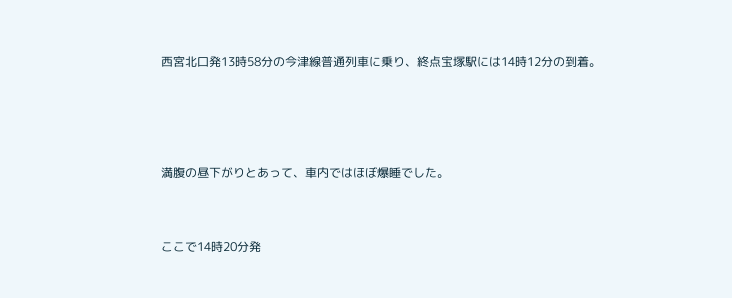西宮北口発13時58分の今津線普通列車に乗り、終点宝塚駅には14時12分の到着。





満腹の昼下がりとあって、車内ではほぼ爆睡でした。



ここで14時20分発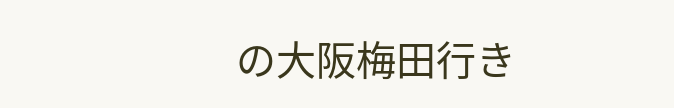の大阪梅田行き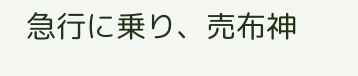急行に乗り、売布神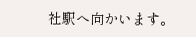社駅へ向かいます。